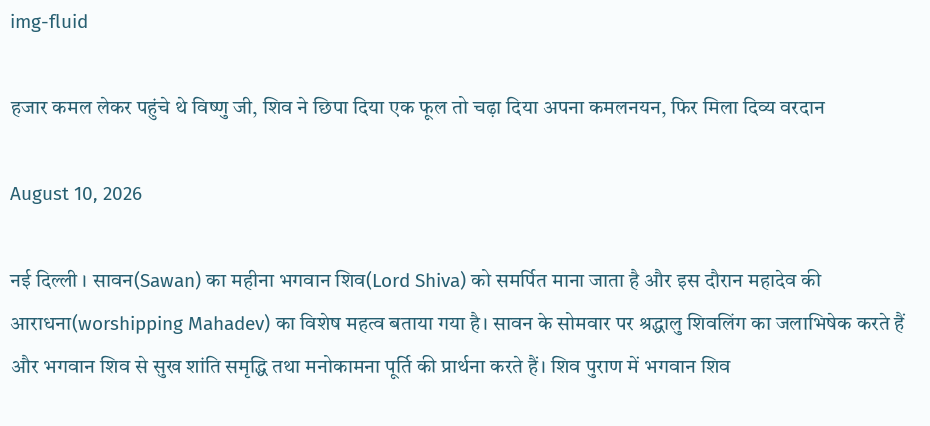img-fluid

हजार कमल लेकर पहुंचे थे विष्णु जी, शिव ने छिपा दिया एक फूल तो चढ़ा दिया अपना कमलनयन, फिर मिला दिव्य वरदान

August 10, 2026

नई दिल्ली । सावन(Sawan) का महीना भगवान शिव(Lord Shiva) को समर्पित माना जाता है और इस दौरान महादेव की आराधना(worshipping Mahadev) का विशेष महत्व बताया गया है। सावन के सोमवार पर श्रद्धालु शिवलिंग का जलाभिषेक करते हैं और भगवान शिव से सुख शांति समृद्धि तथा मनोकामना पूर्ति की प्रार्थना करते हैं। शिव पुराण में भगवान शिव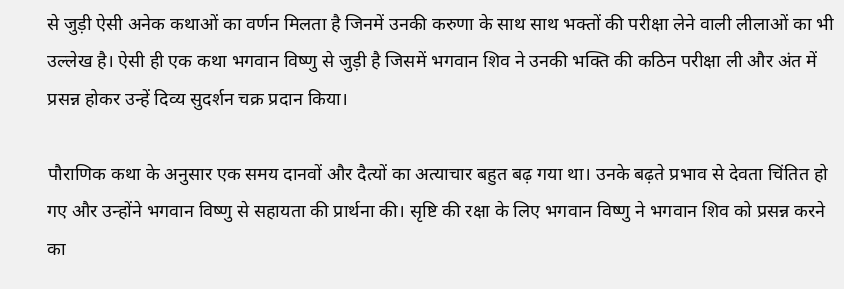से जुड़ी ऐसी अनेक कथाओं का वर्णन मिलता है जिनमें उनकी करुणा के साथ साथ भक्तों की परीक्षा लेने वाली लीलाओं का भी उल्लेख है। ऐसी ही एक कथा भगवान विष्णु से जुड़ी है जिसमें भगवान शिव ने उनकी भक्ति की कठिन परीक्षा ली और अंत में प्रसन्न होकर उन्हें दिव्य सुदर्शन चक्र प्रदान किया।

पौराणिक कथा के अनुसार एक समय दानवों और दैत्यों का अत्याचार बहुत बढ़ गया था। उनके बढ़ते प्रभाव से देवता चिंतित हो गए और उन्होंने भगवान विष्णु से सहायता की प्रार्थना की। सृष्टि की रक्षा के लिए भगवान विष्णु ने भगवान शिव को प्रसन्न करने का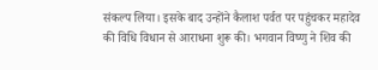संकल्प लिया। इसके बाद उन्होंने कैलाश पर्वत पर पहुंचकर महादेव की विधि विधान से आराधना शुरू की। भगवान विष्णु ने शिव की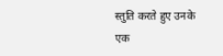स्तुति करते हुए उनके एक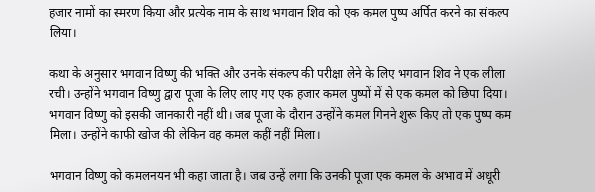हजार नामों का स्मरण किया और प्रत्येक नाम के साथ भगवान शिव को एक कमल पुष्प अर्पित करने का संकल्प लिया।

कथा के अनुसार भगवान विष्णु की भक्ति और उनके संकल्प की परीक्षा लेने के लिए भगवान शिव ने एक लीला रची। उन्होंने भगवान विष्णु द्वारा पूजा के लिए लाए गए एक हजार कमल पुष्पों में से एक कमल को छिपा दिया। भगवान विष्णु को इसकी जानकारी नहीं थी। जब पूजा के दौरान उन्होंने कमल गिनने शुरू किए तो एक पुष्प कम मिला। उन्होंने काफी खोज की लेकिन वह कमल कहीं नहीं मिला।

भगवान विष्णु को कमलनयन भी कहा जाता है। जब उन्हें लगा कि उनकी पूजा एक कमल के अभाव में अधूरी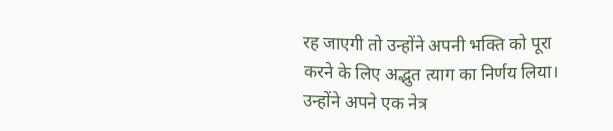रह जाएगी तो उन्होंने अपनी भक्ति को पूरा करने के लिए अद्भुत त्याग का निर्णय लिया। उन्होंने अपने एक नेत्र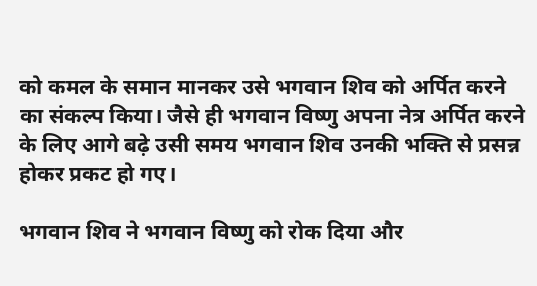को कमल के समान मानकर उसे भगवान शिव को अर्पित करने का संकल्प किया। जैसे ही भगवान विष्णु अपना नेत्र अर्पित करने के लिए आगे बढ़े उसी समय भगवान शिव उनकी भक्ति से प्रसन्न होकर प्रकट हो गए।

भगवान शिव ने भगवान विष्णु को रोक दिया और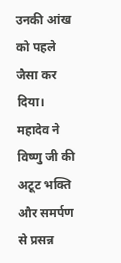उनकी आंख को पहले जैसा कर दिया। महादेव ने विष्णु जी की अटूट भक्ति और समर्पण से प्रसन्न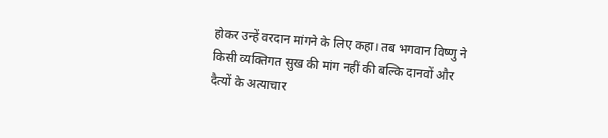होकर उन्हें वरदान मांगने के लिए कहा। तब भगवान विष्णु ने किसी व्यक्तिगत सुख की मांग नहीं की बल्कि दानवों और दैत्यों के अत्याचार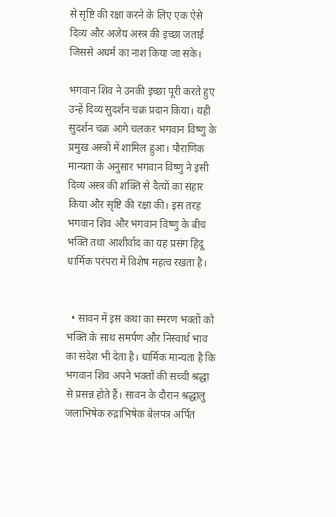से सृष्टि की रक्षा करने के लिए एक ऐसे दिव्य और अजेय अस्त्र की इच्छा जताई जिससे अधर्म का नाश किया जा सके।

भगवान शिव ने उनकी इच्छा पूरी करते हुए उन्हें दिव्य सुदर्शन चक्र प्रदान किया। यही सुदर्शन चक्र आगे चलकर भगवान विष्णु के प्रमुख अस्त्रों में शामिल हुआ। पौराणिक मान्यता के अनुसार भगवान विष्णु ने इसी दिव्य अस्त्र की शक्ति से दैत्यों का संहार किया और सृष्टि की रक्षा की। इस तरह भगवान शिव और भगवान विष्णु के बीच भक्ति तथा आशीर्वाद का यह प्रसंग हिंदू धार्मिक परंपरा में विशेष महत्व रखता है।


  • सावन में इस कथा का स्मरण भक्तों को भक्ति के साथ समर्पण और निस्वार्थ भाव का संदेश भी देता है। धार्मिक मान्यता है कि भगवान शिव अपने भक्तों की सच्ची श्रद्धा से प्रसन्न होते हैं। सावन के दौरान श्रद्धालु जलाभिषेक रुद्राभिषेक बेलपत्र अर्पित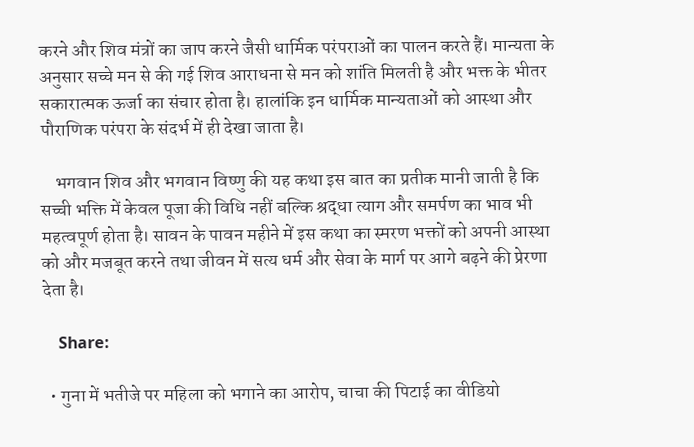करने और शिव मंत्रों का जाप करने जैसी धार्मिक परंपराओं का पालन करते हैं। मान्यता के अनुसार सच्चे मन से की गई शिव आराधना से मन को शांति मिलती है और भक्त के भीतर सकारात्मक ऊर्जा का संचार होता है। हालांकि इन धार्मिक मान्यताओं को आस्था और पौराणिक परंपरा के संदर्भ में ही देखा जाता है।

    भगवान शिव और भगवान विष्णु की यह कथा इस बात का प्रतीक मानी जाती है कि सच्ची भक्ति में केवल पूजा की विधि नहीं बल्कि श्रद्धा त्याग और समर्पण का भाव भी महत्वपूर्ण होता है। सावन के पावन महीने में इस कथा का स्मरण भक्तों को अपनी आस्था को और मजबूत करने तथा जीवन में सत्य धर्म और सेवा के मार्ग पर आगे बढ़ने की प्रेरणा देता है।

    Share:

  • गुना में भतीजे पर महिला को भगाने का आरोप, चाचा की पिटाई का वीडियो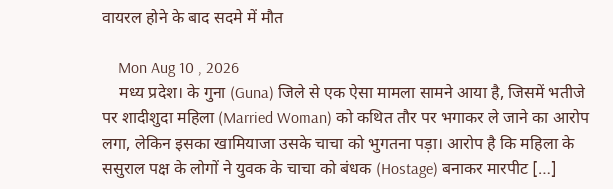वायरल होने के बाद सदमे में मौत

    Mon Aug 10 , 2026
    मध्य प्रदेश। के गुना (Guna) जिले से एक ऐसा मामला सामने आया है, जिसमें भतीजे पर शादीशुदा महिला (Married Woman) को कथित तौर पर भगाकर ले जाने का आरोप लगा, लेकिन इसका खामियाजा उसके चाचा को भुगतना पड़ा। आरोप है कि महिला के ससुराल पक्ष के लोगों ने युवक के चाचा को बंधक (Hostage) बनाकर मारपीट […]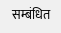सम्बंधित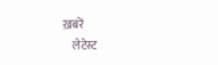ख़बरें
    लेटेस्ट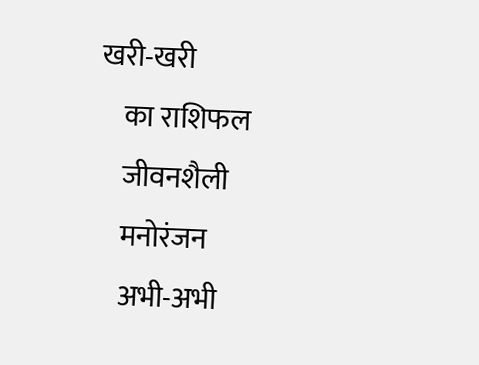खरी-खरी
    का राशिफल
    जीवनशैली
    मनोरंजन
    अभी-अभी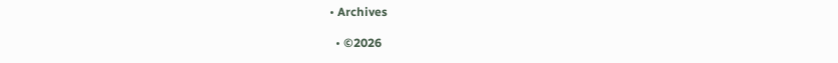• Archives

  • ©2026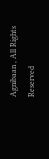Agnibaan , All Rights Reserved